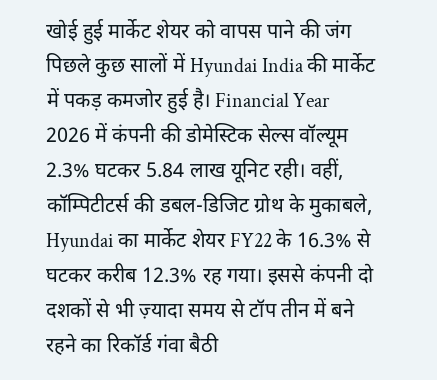खोई हुई मार्केट शेयर को वापस पाने की जंग
पिछले कुछ सालों में Hyundai India की मार्केट में पकड़ कमजोर हुई है। Financial Year 2026 में कंपनी की डोमेस्टिक सेल्स वॉल्यूम 2.3% घटकर 5.84 लाख यूनिट रही। वहीं, कॉम्पिटीटर्स की डबल-डिजिट ग्रोथ के मुकाबले, Hyundai का मार्केट शेयर FY22 के 16.3% से घटकर करीब 12.3% रह गया। इससे कंपनी दो दशकों से भी ज़्यादा समय से टॉप तीन में बने रहने का रिकॉर्ड गंवा बैठी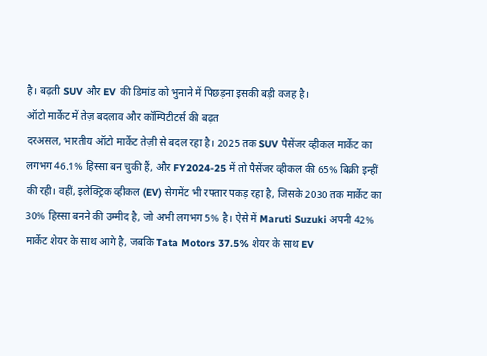है। बढ़ती SUV और EV की डिमांड को भुनाने में पिछड़ना इसकी बड़ी वजह है।
ऑटो मार्केट में तेज़ बदलाव और कॉम्पिटीटर्स की बढ़त
दरअसल, भारतीय ऑटो मार्केट तेज़ी से बदल रहा है। 2025 तक SUV पैसेंजर व्हीकल मार्केट का लगभग 46.1% हिस्सा बन चुकी हैं, और FY2024-25 में तो पैसेंजर व्हीकल की 65% बिक्री इन्हीं की रही। वहीं, इलेक्ट्रिक व्हीकल (EV) सेगमेंट भी रफ्तार पकड़ रहा है, जिसके 2030 तक मार्केट का 30% हिस्सा बनने की उम्मीद है, जो अभी लगभग 5% है। ऐसे में Maruti Suzuki अपनी 42% मार्केट शेयर के साथ आगे है, जबकि Tata Motors 37.5% शेयर के साथ EV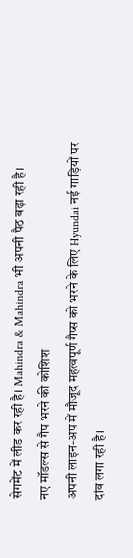सेगमेंट में लीड कर रही है। Mahindra & Mahindra भी अपनी पैठ बढ़ा रही है।
नए मॉडल्स से गैप भरने की कोशिश
अपनी लाइन-अप में मौजूद महत्वपूर्ण गैप्स को भरने के लिए Hyundai नई गाड़ियों पर दांव लगा रही है।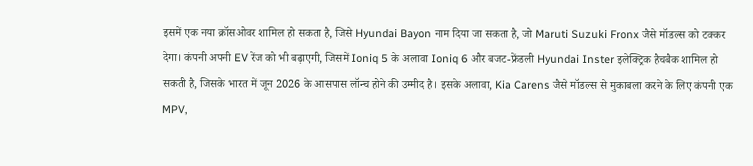इसमें एक नया क्रॉसओवर शामिल हो सकता है, जिसे Hyundai Bayon नाम दिया जा सकता है, जो Maruti Suzuki Fronx जैसे मॉडल्स को टक्कर देगा। कंपनी अपनी EV रेंज को भी बढ़ाएगी, जिसमें Ioniq 5 के अलावा Ioniq 6 और बजट-फ्रेंडली Hyundai Inster इलेक्ट्रिक हैचबैक शामिल हो सकती है, जिसके भारत में जून 2026 के आसपास लॉन्च होने की उम्मीद है। इसके अलावा, Kia Carens जैसे मॉडल्स से मुकाबला करने के लिए कंपनी एक MPV,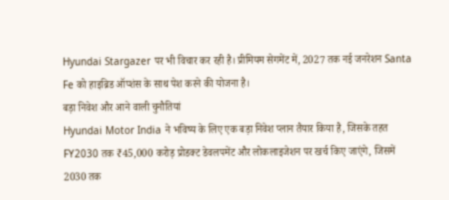Hyundai Stargazer पर भी विचार कर रही है। प्रीमियम सेगमेंट में, 2027 तक नई जनरेशन Santa Fe को हाइब्रिड ऑप्शंस के साथ पेश करने की योजना है।
बड़ा निवेश और आने वाली चुनौतियां
Hyundai Motor India ने भविष्य के लिए एक बड़ा निवेश प्लान तैयार किया है, जिसके तहत FY2030 तक ₹45,000 करोड़ प्रोडक्ट डेवलपमेंट और लोकलाइजेशन पर खर्च किए जाएंगे, जिसमें 2030 तक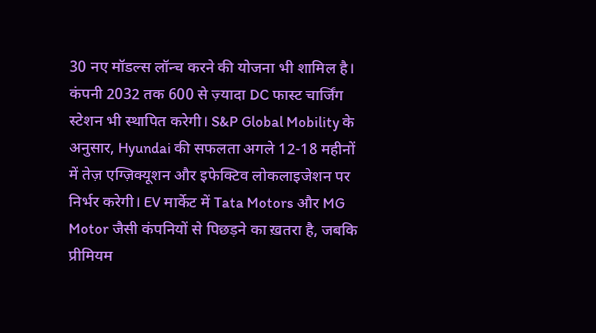30 नए मॉडल्स लॉन्च करने की योजना भी शामिल है। कंपनी 2032 तक 600 से ज़्यादा DC फास्ट चार्जिंग स्टेशन भी स्थापित करेगी। S&P Global Mobility के अनुसार, Hyundai की सफलता अगले 12-18 महीनों में तेज़ एग्ज़िक्यूशन और इफेक्टिव लोकलाइजेशन पर निर्भर करेगी। EV मार्केट में Tata Motors और MG Motor जैसी कंपनियों से पिछड़ने का ख़तरा है, जबकि प्रीमियम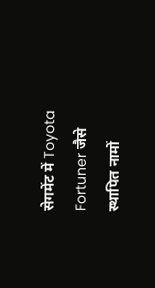सेगमेंट में Toyota Fortuner जैसे स्थापित नामों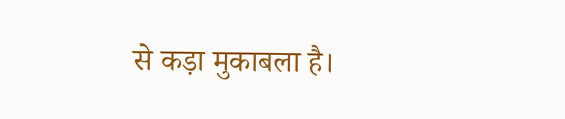से कड़ा मुकाबला है।